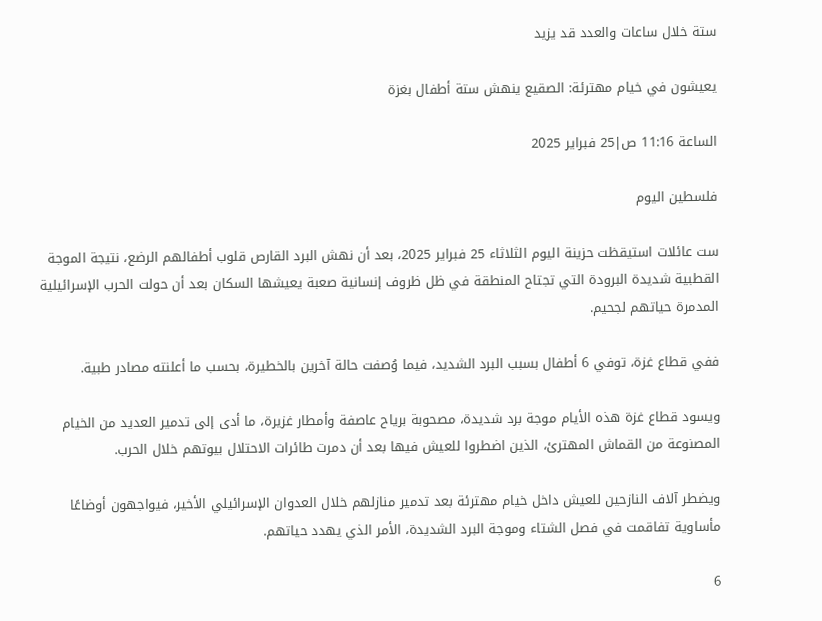ستة خلال ساعات والعدد قد يزيد

يعيشون في خيام مهترئة: الصقيع ينهش ستة أطفال بغزة

الساعة 11:16 ص|25 فبراير 2025

فلسطين اليوم

ست عائلات استيقظت حزينة اليوم الثلاثاء 25 فبراير 2025، بعد أن نهش البرد القارص قلوب أطفالهم الرضع، نتيجة الموجة القطبية شديدة البرودة التي تجتاح المنطقة في ظل ظروف إنسانية صعبة يعيشها السكان بعد أن حولت الحرب الإسرائيلية المدمرة حياتهم لجحيم.

ففي قطاع غزة، توفي 6 أطفال بسبب البرد الشديد، فيما وُصفت حالة آخرين بالخطيرة، بحسب ما أعلنته مصادر طبية.

ويسود قطاع غزة هذه الأيام موجة برد شديدة، مصحوبة برياح عاصفة وأمطار غزيرة، ما أدى إلى تدمير العديد من الخيام المصنوعة من القماش المهترئ، الذين اضطروا للعيش فيها بعد أن دمرت طائرات الاحتلال بيوتهم خلال الحرب.

ويضطر آلاف النازحين للعيش داخل خيام مهترئة بعد تدمير منازلهم خلال العدوان الإسرائيلي الأخير، فيواجهون أوضاعًا مأساوية تفاقمت في فصل الشتاء وموجة البرد الشديدة، الأمر الذي يهدد حياتهم.

6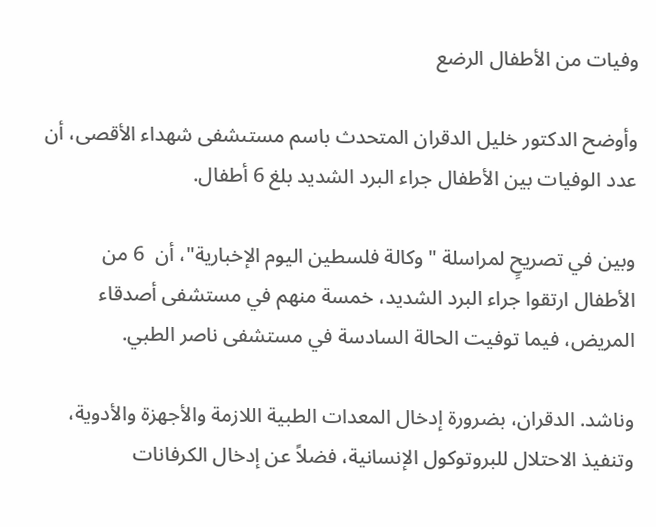وفيات من الأطفال الرضع

وأوضح الدكتور خليل الدقران المتحدث باسم مستىشفى شهداء الأقصى، أن عدد الوفيات بين الأطفال جراء البرد الشديد بلغ 6 أطفال.

وبين في تصريحٍ لمراسلة "وكالة فلسطين اليوم الإخبارية"، أن  6 من الأطفال ارتقوا جراء البرد الشديد، خمسة منهم في مستشفى أصدقاء المريض، فيما توفيت الحالة السادسة في مستشفى ناصر الطبي.

وناشد. الدقران، بضرورة إدخال المعدات الطبية اللازمة والأجهزة والأدوية، وتنفيذ الاحتلال للبروتوكول الإنسانية، فضلاً عن إدخال الكرفانات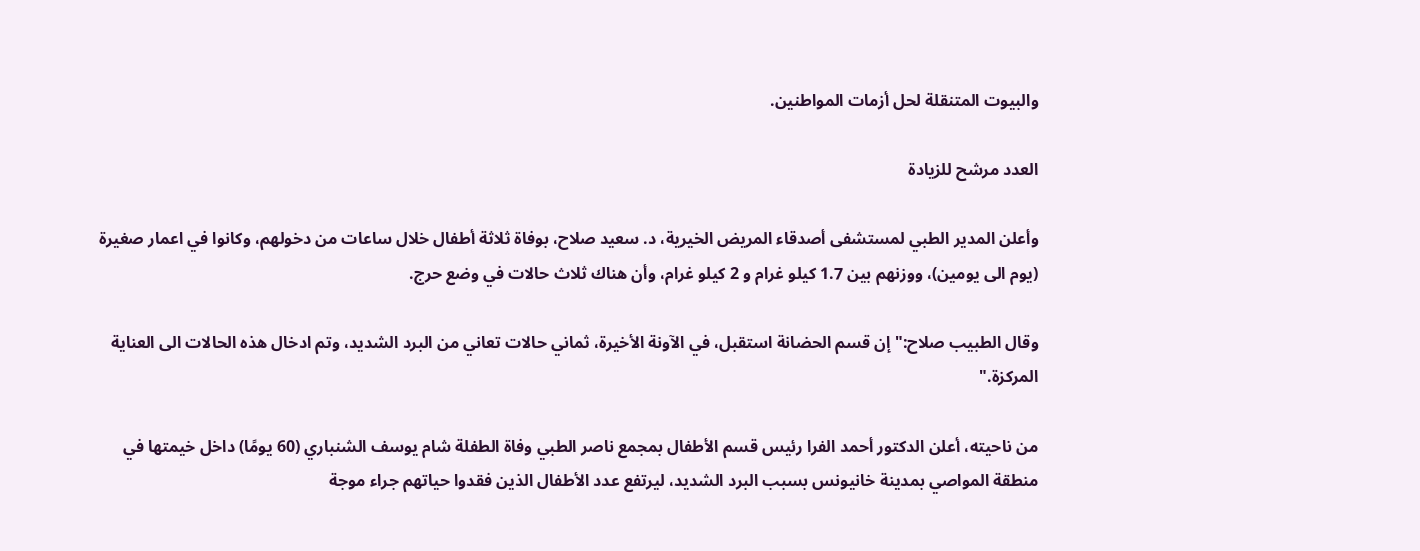والبيوت المتنقلة لحل أزمات المواطنين.

العدد مرشح للزيادة

وأعلن المدير الطبي لمستشفى أصدقاء المريض الخيرية، د. سعيد صلاح، بوفاة ثلاثة أطفال خلال ساعات من دخولهم، وكانوا في اعمار صغيرة (يوم الى يومين)، ووزنهم بين 1.7 كيلو غرام و 2 كيلو غرام، وأن هناك ثلاث حالات في وضع حرج.

وقال الطبيب صلاح:" إن قسم الحضانة استقبل، في الآونة الأخيرة، ثماني حالات تعاني من البرد الشديد، وتم ادخال هذه الحالات الى العناية المركزة."

من ناحيته، أعلن الدكتور أحمد الفرا رئيس قسم الأطفال بمجمع ناصر الطبي وفاة الطفلة شام يوسف الشنباري (60 يومًا) داخل خيمتها في منطقة المواصي بمدينة خانيونس بسبب البرد الشديد، ليرتفع عدد الأطفال الذين فقدوا حياتهم جراء موجة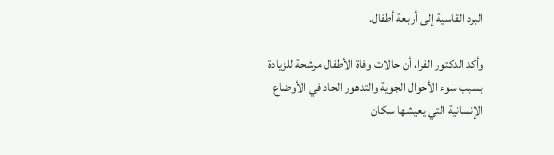البرد القاسية إلى أربعة أطفال.

وأكد الدكتور الفرا، أن حالات وفاة الأطفال مرشحة للزيادة بسبب سوء الأحوال الجوية والتدهور الحاد في الأوضاع الإنسانية التي يعيشها سكان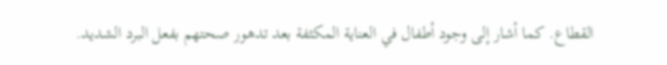القطاع. كما أشار إلى وجود أطفال في العناية المكثفة بعد تدهور صحتهم بفعل البرد الشديد.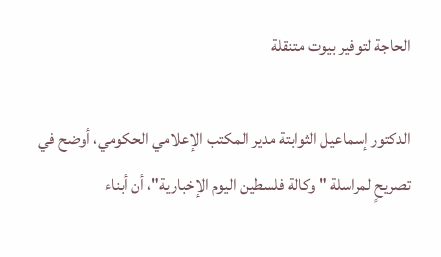الحاجة لتوفير بيوت متنقلة

الدكتور إسماعيل الثوابتة مدير المكتب الإعلامي الحكومي، أوضح في تصريحٍ لمراسلة "وكالة فلسطين اليوم الإخبارية"، أن أبناء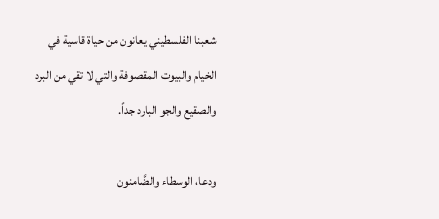شعبنا الفلسطيني يعانون من حياة قاسية في الخيام والبيوت المقصوفة والتي لا تقي من البرد والصقيع والجو البارد جداً.

ودعا، الوسطاء والضَّامنون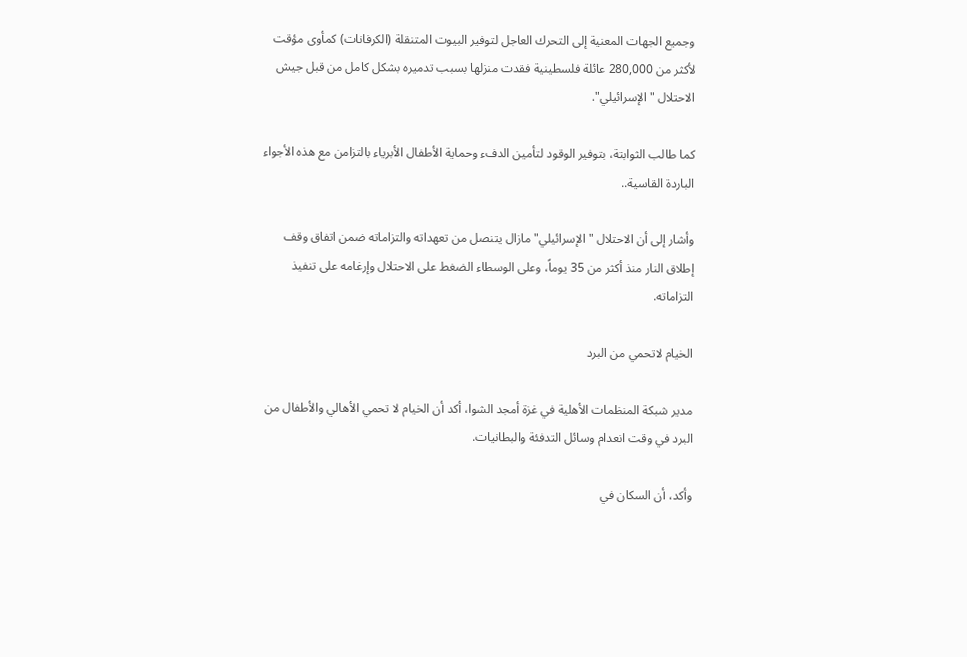وجميع الجهات المعنية إلى التحرك العاجل لتوفير البيوت المتنقلة (الكرفانات) كمأوى مؤقت لأكثر من 280,000 عائلة فلسطينية فقدت منزلها بسبب تدميره بشكل كامل من قبل جيش الاحتلال "الإسرائيلي".

كما طالب الثوابتة، بتوفير الوقود لتأمين الدفء وحماية الأطفال الأبرياء بالتزامن مع هذه الأجواء الباردة القاسية..

وأشار إلى أن الاحتلال "الإسرائيلي" مازال يتنصل من تعهداته والتزاماته ضمن اتفاق وقف إطلاق النار منذ أكثر من 35 يوماً، وعلى الوسطاء الضغط على الاحتلال وإرغامه على تنفيذ التزاماته.

الخيام لاتحمي من البرد

مدير شبكة المنظمات الأهلية في غزة أمجد الشوا، أكد أن الخيام لا تحمي الأهالي والأطفال من البرد في وقت انعدام وسائل التدفئة والبطانيات.

وأكد، أن السكان في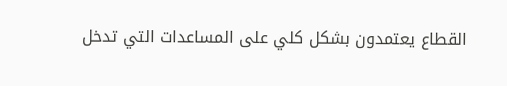القطاع يعتمدون بشكل كلي على المساعدات التي تدخل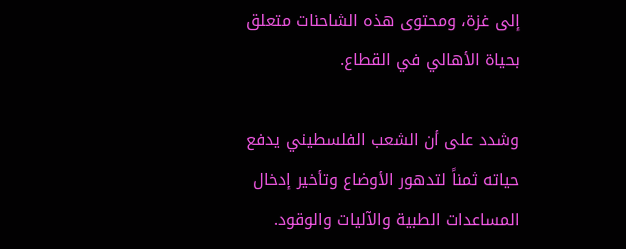إلى غزة، ومحتوى هذه الشاحنات متعلق بحياة الأهالي في القطاع.

وشدد على أن الشعب الفلسطيني يدفع حياته ثمناً لتدهور الأوضاع وتأخير إدخال المساعدات الطبية والآليات والوقود.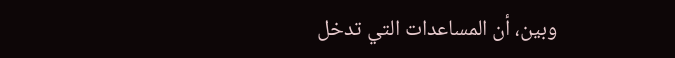وبين، أن المساعدات التي تدخل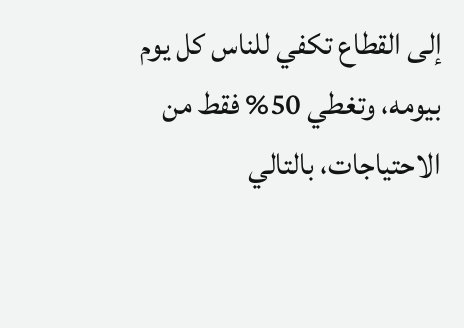إلى القطاع تكفي للناس كل يوم بيومه، وتغطي 50% فقط من الاحتياجات، بالتالي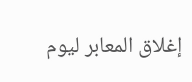إغلاق المعابر ليوم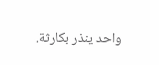واحد ينذر بكارثة.